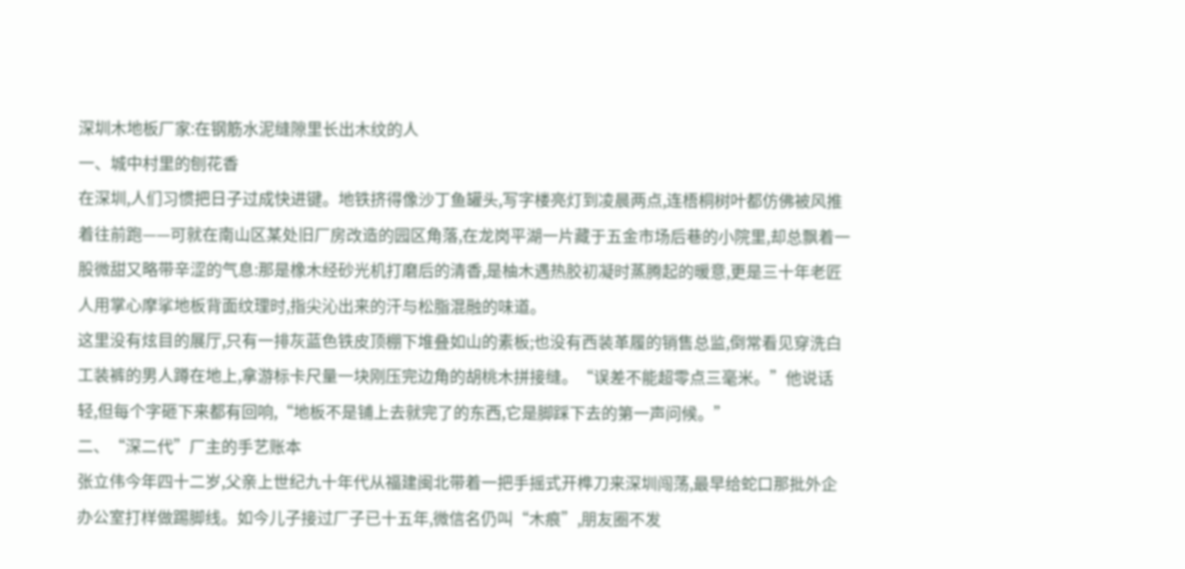深圳木地板厂家:在钢筋水泥缝隙里长出木纹的人
一、城中村里的刨花香
在深圳,人们习惯把日子过成快进键。地铁挤得像沙丁鱼罐头,写字楼亮灯到凌晨两点,连梧桐树叶都仿佛被风推着往前跑——可就在南山区某处旧厂房改造的园区角落,在龙岗平湖一片藏于五金市场后巷的小院里,却总飘着一股微甜又略带辛涩的气息:那是橡木经砂光机打磨后的清香,是柚木遇热胶初凝时蒸腾起的暖意,更是三十年老匠人用掌心摩挲地板背面纹理时,指尖沁出来的汗与松脂混融的味道。
这里没有炫目的展厅,只有一排灰蓝色铁皮顶棚下堆叠如山的素板;也没有西装革履的销售总监,倒常看见穿洗白工装裤的男人蹲在地上,拿游标卡尺量一块刚压完边角的胡桃木拼接缝。“误差不能超零点三毫米。”他说话轻,但每个字砸下来都有回响,“地板不是铺上去就完了的东西,它是脚踩下去的第一声问候。”
二、“深二代”厂主的手艺账本
张立伟今年四十二岁,父亲上世纪九十年代从福建闽北带着一把手摇式开榫刀来深圳闯荡,最早给蛇口那批外企办公室打样做踢脚线。如今儿子接过厂子已十五年,微信名仍叫“木痕”,朋友圈不发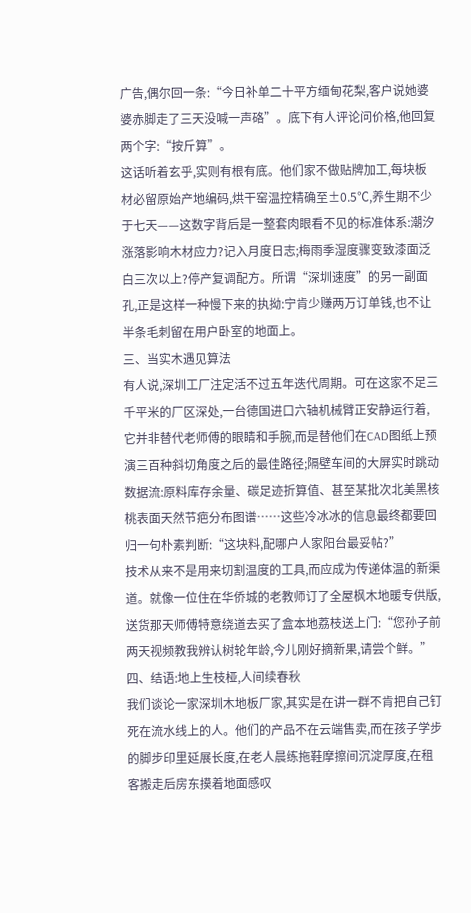广告,偶尔回一条:“今日补单二十平方缅甸花梨,客户说她婆婆赤脚走了三天没喊一声硌”。底下有人评论问价格,他回复两个字:“按斤算”。
这话听着玄乎,实则有根有底。他们家不做贴牌加工,每块板材必留原始产地编码,烘干窑温控精确至±0.5℃,养生期不少于七天——这数字背后是一整套肉眼看不见的标准体系:潮汐涨落影响木材应力?记入月度日志;梅雨季湿度骤变致漆面泛白三次以上?停产复调配方。所谓“深圳速度”的另一副面孔,正是这样一种慢下来的执拗:宁肯少赚两万订单钱,也不让半条毛刺留在用户卧室的地面上。
三、当实木遇见算法
有人说,深圳工厂注定活不过五年迭代周期。可在这家不足三千平米的厂区深处,一台德国进口六轴机械臂正安静运行着,它并非替代老师傅的眼睛和手腕,而是替他们在CAD图纸上预演三百种斜切角度之后的最佳路径;隔壁车间的大屏实时跳动数据流:原料库存余量、碳足迹折算值、甚至某批次北美黑核桃表面天然节疤分布图谱……这些冷冰冰的信息最终都要回归一句朴素判断:“这块料,配哪户人家阳台最妥帖?”
技术从来不是用来切割温度的工具,而应成为传递体温的新渠道。就像一位住在华侨城的老教师订了全屋枫木地暖专供版,送货那天师傅特意绕道去买了盒本地荔枝送上门:“您孙子前两天视频教我辨认树轮年龄,今儿刚好摘新果,请尝个鲜。”
四、结语:地上生枝桠,人间续春秋
我们谈论一家深圳木地板厂家,其实是在讲一群不肯把自己钉死在流水线上的人。他们的产品不在云端售卖,而在孩子学步的脚步印里延展长度,在老人晨练拖鞋摩擦间沉淀厚度,在租客搬走后房东摸着地面感叹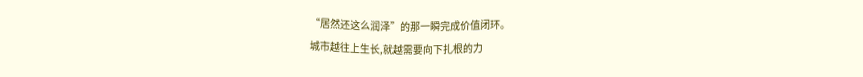“居然还这么润泽”的那一瞬完成价值闭环。
城市越往上生长,就越需要向下扎根的力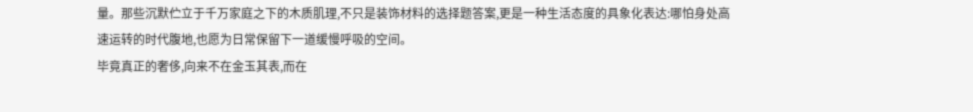量。那些沉默伫立于千万家庭之下的木质肌理,不只是装饰材料的选择题答案,更是一种生活态度的具象化表达:哪怕身处高速运转的时代腹地,也愿为日常保留下一道缓慢呼吸的空间。
毕竟真正的奢侈,向来不在金玉其表,而在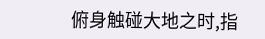俯身触碰大地之时,指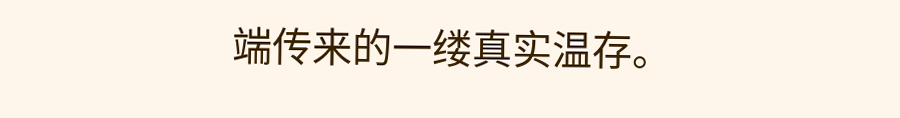端传来的一缕真实温存。